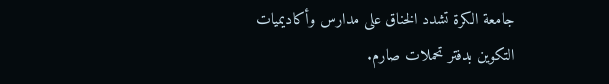جامعة الكرة تشدد الخناق على مدارس وأكاديميات التكوين بدفتر تحملات صارم.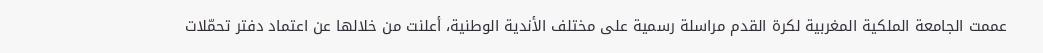عممت الجامعة الملكية المغربية لكرة القدم مراسلة رسمية على مختلف الأندية الوطنية، أعلنت من خلالها عن اعتماد دفتر تحمّلات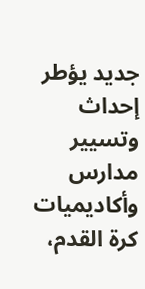جديد يؤطر إحداث وتسيير مدارس وأكاديميات كرة القدم،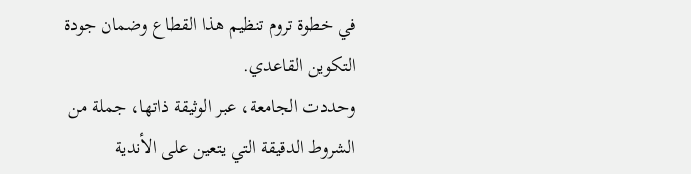في خطوة تروم تنظيم هذا القطاع وضمان جودة التكوين القاعدي.
وحددت الجامعة، عبر الوثيقة ذاتها، جملة من الشروط الدقيقة التي يتعين على الأندية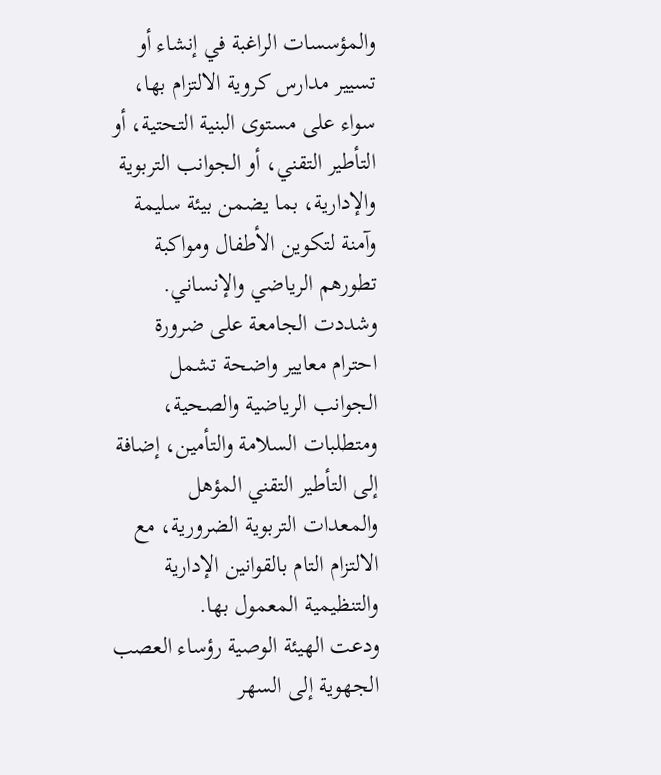والمؤسسات الراغبة في إنشاء أو تسيير مدارس كروية الالتزام بها، سواء على مستوى البنية التحتية، أو التأطير التقني، أو الجوانب التربوية والإدارية، بما يضمن بيئة سليمة وآمنة لتكوين الأطفال ومواكبة تطورهم الرياضي والإنساني.
وشددت الجامعة على ضرورة احترام معايير واضحة تشمل الجوانب الرياضية والصحية، ومتطلبات السلامة والتأمين، إضافة إلى التأطير التقني المؤهل والمعدات التربوية الضرورية، مع الالتزام التام بالقوانين الإدارية والتنظيمية المعمول بها.
ودعت الهيئة الوصية رؤساء العصب الجهوية إلى السهر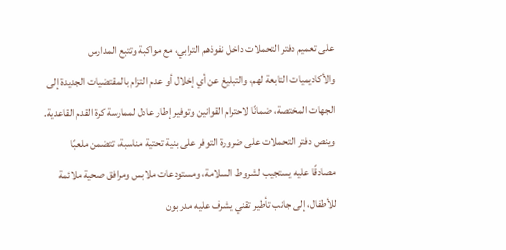على تعميم دفتر التحملات داخل نفوذهم الترابي، مع مواكبة وتتبع المدارس والأكاديميات التابعة لهم، والتبليغ عن أي إخلال أو عدم التزام بالمقتضيات الجديدة إلى الجهات المختصة، ضمانًا لاحترام القوانين وتوفير إطار عادل لممارسة كرة القدم القاعدية.
وينص دفتر التحملات على ضرورة التوفر على بنية تحتية مناسبة، تتضمن ملعبًا مصادقًا عليه يستجيب لشروط السلامة، ومستودعات ملابس ومرافق صحية ملائمة للأطفال، إلى جانب تأطير تقني يشرف عليه مدربون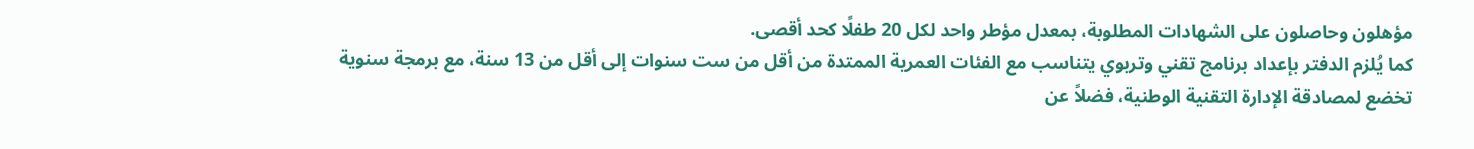مؤهلون وحاصلون على الشهادات المطلوبة، بمعدل مؤطر واحد لكل 20 طفلًا كحد أقصى.
كما يُلزم الدفتر بإعداد برنامج تقني وتربوي يتناسب مع الفئات العمرية الممتدة من أقل من ست سنوات إلى أقل من 13 سنة، مع برمجة سنوية تخضع لمصادقة الإدارة التقنية الوطنية، فضلاً عن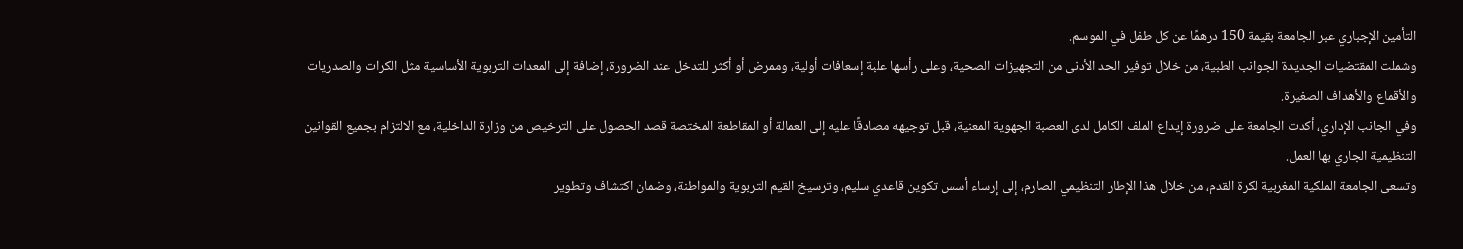التأمين الإجباري عبر الجامعة بقيمة 150 درهمًا عن كل طفل في الموسم.
وشملت المقتضيات الجديدة الجوانب الطبية، من خلال توفير الحد الأدنى من التجهيزات الصحية، وعلى رأسها علبة إسعافات أولية، وممرض أو أكثر للتدخل عند الضرورة، إضافة إلى المعدات التربوية الأساسية مثل الكرات والصدريات والأقماع والأهداف الصغيرة.
وفي الجانب الإداري، أكدت الجامعة على ضرورة إيداع الملف الكامل لدى العصبة الجهوية المعنية، قبل توجيهه مصادقًا عليه إلى العمالة أو المقاطعة المختصة قصد الحصول على الترخيص من وزارة الداخلية، مع الالتزام بجميع القوانين التنظيمية الجاري بها العمل.
وتسعى الجامعة الملكية المغربية لكرة القدم، من خلال هذا الإطار التنظيمي الصارم، إلى إرساء أسس تكوين قاعدي سليم، وترسيخ القيم التربوية والمواطنة، وضمان اكتشاف وتطوير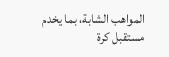المواهب الشابة، بما يخدم مستقبل كرة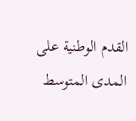القدم الوطنية على المدى المتوسط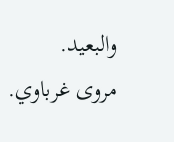والبعيد.
مروى غرباوي.